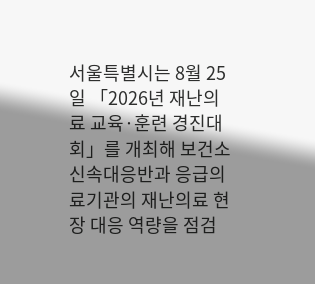서울특별시는 8월 25일 「2026년 재난의료 교육·훈련 경진대회」를 개최해 보건소 신속대응반과 응급의료기관의 재난의료 현장 대응 역량을 점검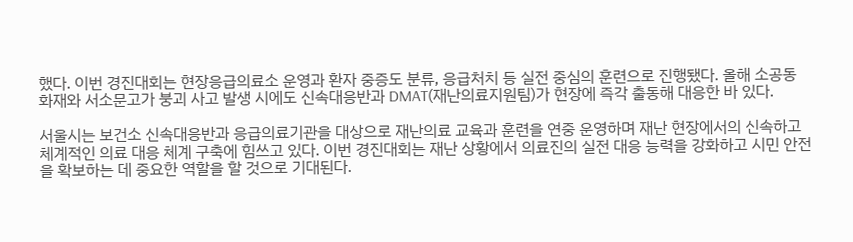했다. 이번 경진대회는 현장응급의료소 운영과 환자 중증도 분류, 응급처치 등 실전 중심의 훈련으로 진행됐다. 올해 소공동 화재와 서소문고가 붕괴 사고 발생 시에도 신속대응반과 DMAT(재난의료지원팀)가 현장에 즉각 출동해 대응한 바 있다.

서울시는 보건소 신속대응반과 응급의료기관을 대상으로 재난의료 교육과 훈련을 연중 운영하며 재난 현장에서의 신속하고 체계적인 의료 대응 체계 구축에 힘쓰고 있다. 이번 경진대회는 재난 상황에서 의료진의 실전 대응 능력을 강화하고 시민 안전을 확보하는 데 중요한 역할을 할 것으로 기대된다.